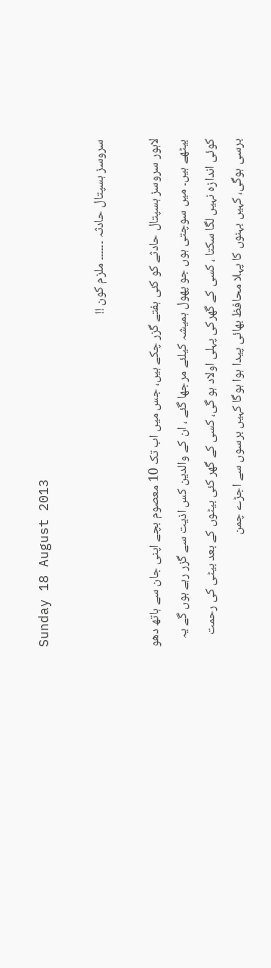Sunday 18 August 2013

سروسز ہسپتال حادثہ ۔۔۔۔۔۔ ملزم کون !!

لاہور سروسز ہسپتال حادثے کو کئی ہفتے گزر چکے ہیں، جس میں اب تک 10 معصوم بچے اپنی جان سے ہاتھ دھو بیٹھے ہیں۔ میں سوچتی ہوں جو پھول ہمیشہ کیلئے مرجھا گئے ، ان کے والدین کس اذیت سے گزر رہے ہوں گے یہ کوئی اندازہ نہیں لگا سکتا ، کسی کے گھرکی پہلی اولاد ہو گی، کسی کے گھر کئی بیٹوں کے بعد بیٹی کی رحمت برسی ہوگی، کہیں بہنوں کا پہلا محافظ بھائی پیدا ہوا ہوگا کہیں برسوں سے اجڑے چمن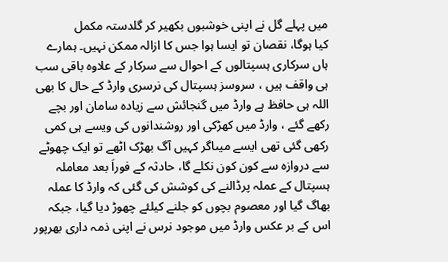میں پہلے گل نے اپنی خوشبوں بکھیر کر گلدستہ مکمل
کیا ہوگا، نقصان تو ایسا ہوا جس کا ازالہ ممکن نہیں۔ ہمارے ہاں سرکاری ہسپتالوں کے احوال سے سرکار کے علاوہ باقی سب ہی واقف ہیں ، سروسز ہسپتال کی نرسری وارڈ کے حال کا بھی اللہ ہی حافظ ہے وارڈ میں گنجائش سے زیادہ سامان اور بچے رکھے گئے ، وارڈ میں کھڑکی اور روشندانوں کی ویسے ہی کمی رکھی گئی تھی ایسے میںاگر کہیں آگ بھڑک اٹھے تو ایک چھوٹے سے دروازہ سے کون کون نکلے گا، حادثہ کے فوراَ بعد معاملہ ہسپتال کے عملہ پرڈالنے کی کوشش کی گئی کہ وارڈ کا عملہ بھاگ گیا اور معصوم بچوں کو جلنے کیلئے چھوڑ دیا گیا، جبکہ اس کے بر عکس وارڈ میں موجود نرس نے اپنی ذمہ داری بھرپور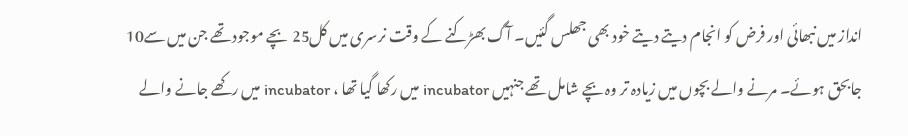انداز میں نبھائی اور فرض کو انجام دیتے دیتے خود بھی جھلس گئیں۔ آگ بھڑکنے کے وقت نرسری میں کل25 بچے موجود تھے جن میں سے10 جابحق ہوئے۔ مرنے والے بچوں میں زیادہ تر وہ بچے شامل تھے جنہیں incubator میں رکھا گیا تھا ، incubator میں رکھے جانے والے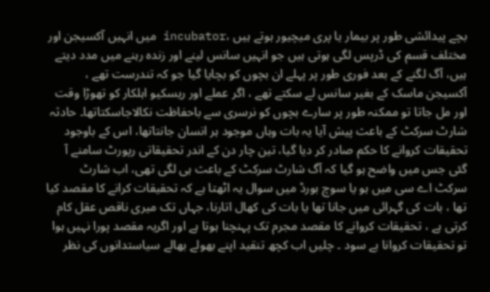بچے پیدائشی طور پر بیمار یا پری میچیور ہوتے ہیں ،incubator میں انہیں آکسیجن اور مختلف قسم کی ڈرپس لگی ہوتی ہیں جو انہیں سانس لینے اور زندہ رہنے میں مدد دیتے ہیں، آگ لگنے کے بعد فوری طور پر پہلے ان بچوں کو بچایا گیا جو کہ تندرست تھے ، آکسیجن ماسک کے بغیر سانس لے سکتے تھے ، اگر عملے اور ریسکیو اہلکار کو تھوڑا وقت اور مل جاتا تو ممکنہ طور پر سارے بچوں کو نرسری سے باحفاظت نکالاجاسکتاتھا۔ حادثہ شارٹ سرکٹ کے باعث پیش آیا یہ بات وہاں موجود ہر انسان جانتاتھا، اس کے باوجود تحقیقات کروانے کا حکم صادر کر دیا گیا، تین چار دن کے اندر تحقیقاتی رپورٹ سامنے آ گئی جس میں واضح ہو گیا کہ آگ شارٹ سرکٹ کے باعث ہی لگی تھی، اب شارٹ سرکٹ اے سی میں ہو یا سوچ بورڈ میں سوال یہ اٹھتا ہے کہ تحقیقات کرانے کا مقصد کیا تھا ، بات کی گہرائی میں جانا تھا یا بات کی کھال اتارنا، جہاں تک میری ناقص عقل کام کرتی ہے ، تحقیقات کروانے کا مقصد مجرم تک پہنچنا ہوتا ہے اور اگریہ مقصد پورا نہیں ہوا تو تحقیقات کروانا بے سود ۔ چلیں اب کچھ تنقید اپنے بھولے بھالے سیاستدانوں کی نظر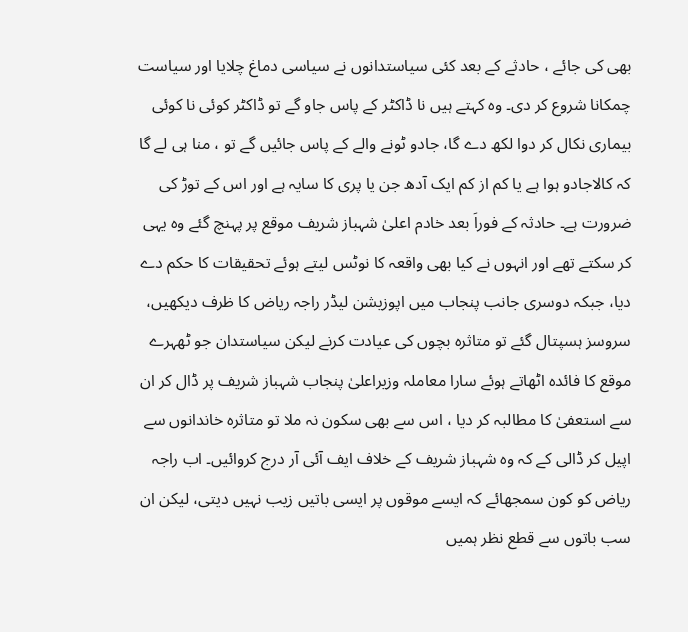بھی کی جائے ، حادثے کے بعد کئی سیاستدانوں نے سیاسی دماغ چلایا اور سیاست چمکانا شروع کر دی۔ وہ کہتے ہیں نا ڈاکٹر کے پاس جاو گے تو ڈاکٹر کوئی نا کوئی بیماری نکال کر دوا لکھ دے گا، جادو ٹونے والے کے پاس جائیں گے تو ، منا ہی لے گا کہ کالاجادو ہوا ہے یا کم از کم ایک آدھ جن یا پری کا سایہ ہے اور اس کے توڑ کی ضرورت ہے۔ حادثہ کے فوراَ بعد خادم اعلیٰ شہباز شریف موقع پر پہنچ گئے وہ یہی کر سکتے تھے اور انہوں نے کیا بھی واقعہ کا نوٹس لیتے ہوئے تحقیقات کا حکم دے دیا، جبکہ دوسری جانب پنجاب میں اپوزیشن لیڈر راجہ ریاض کا ظرف دیکھیں، سروسز ہسپتال گئے تو متاثرہ بچوں کی عیادت کرنے لیکن سیاستدان جو ٹھہرے موقع کا فائدہ اٹھاتے ہوئے سارا معاملہ وزیراعلیٰ پنجاب شہباز شریف پر ڈال کر ان سے استعفیٰ کا مطالبہ کر دیا ، اس سے بھی سکون نہ ملا تو متاثرہ خاندانوں سے اپیل کر ڈالی کے کہ وہ شہباز شریف کے خلاف ایف آئی آر درج کروائیں۔ اب راجہ ریاض کو کون سمجھائے کہ ایسے موقوں پر ایسی باتیں زیب نہیں دیتی، لیکن ان سب باتوں سے قطع نظر ہمیں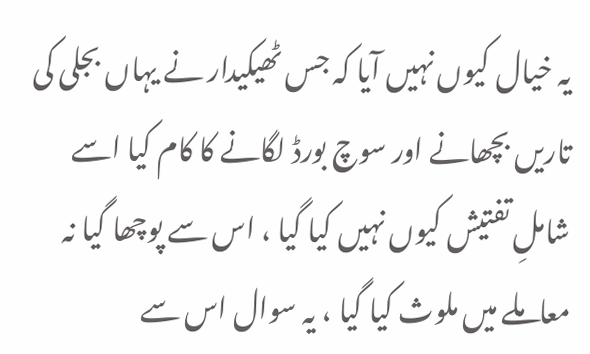یہ خیال کیوں نہیں آیا کہ جس ٹھیکیدار نے یہاں بجلی کی تاریں بچھانے اور سوچ بورڈ لگانے کا کام کیا اسے شاملِ تفتیش کیوں نہیں کیا گیا ، اس سے پوچھا گیا نہ معاملے میں ملوث کیا گیا ، یہ سوال اس سے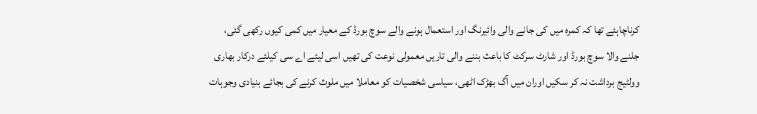کرناچاہئے تھا کہ کمرہ میں کی جانے والی وائیرنگ اور استعمال ہونے والے سوچ بورڈ کے معیار میں کمی کیوں رکھی گئی، جلنے والا سوچ بورڈ اور شارٹ سرکٹ کا باعث بننے والی تاریں معمولی نوعت کی تھیں اسی لیئے اے سی کیلئے درکار بھاری وولٹیج برداشت نہ کر سکیں اوران میں آگ بھڑک اٹھی، سیاسی شخصیات کو معاملا میں ملوث کرنے کی بجائے بنیادی وجوہات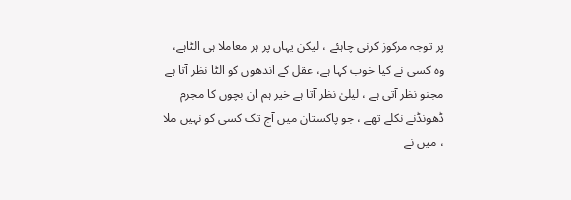پر توجہ مرکوز کرنی چاہئے ، لیکن یہاں پر ہر معاملا ہی الٹاہے، وہ کسی نے کیا خوب کہا ہے، عقل کے اندھوں کو الٹا نظر آتا ہے مجنو نظر آتی ہے ، لیلیٰ نظر آتا ہے خیر ہم ان بچوں کا مجرم ڈھونڈنے نکلے تھے ، جو پاکستان میں آج تک کسی کو نہیں ملا ، میں نے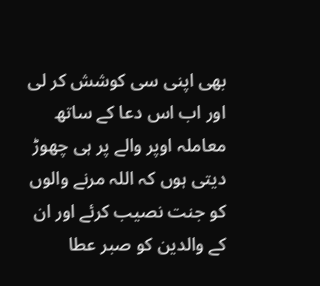بھی اپنی سی کوشش کر لی اور اب اس دعا کے ساتھ معاملہ اوپر والے پر ہی چھوڑ دیتی ہوں کہ اللہ مرنے والوں کو جنت نصیب کرئے اور ان کے والدین کو صبر عطا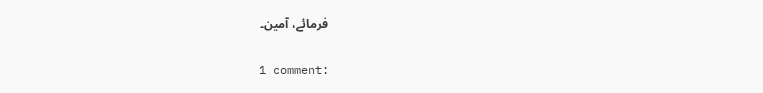فرمائے، آمین۔

1 comment: